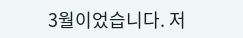3월이었습니다. 저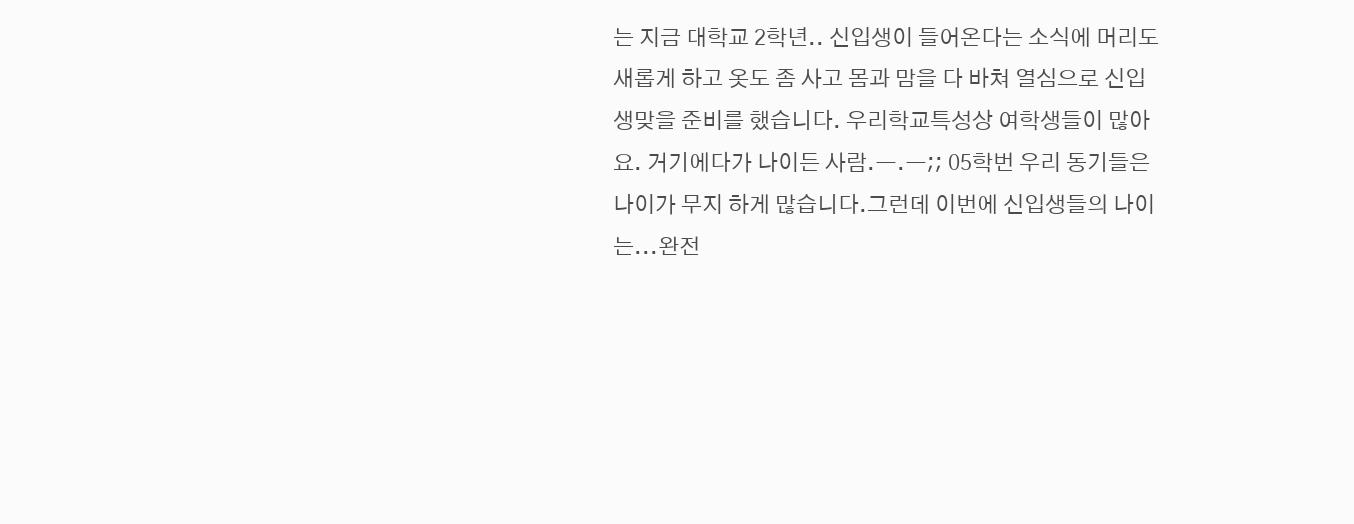는 지금 대학교 2학년.. 신입생이 들어온다는 소식에 머리도 새롭게 하고 옷도 좀 사고 몸과 맘을 다 바쳐 열심으로 신입생맞을 준비를 했습니다. 우리학교특성상 여학생들이 많아요. 거기에다가 나이든 사람.ㅡ.ㅡ;; 05학번 우리 동기들은 나이가 무지 하게 많습니다.그런데 이번에 신입생들의 나이는...완전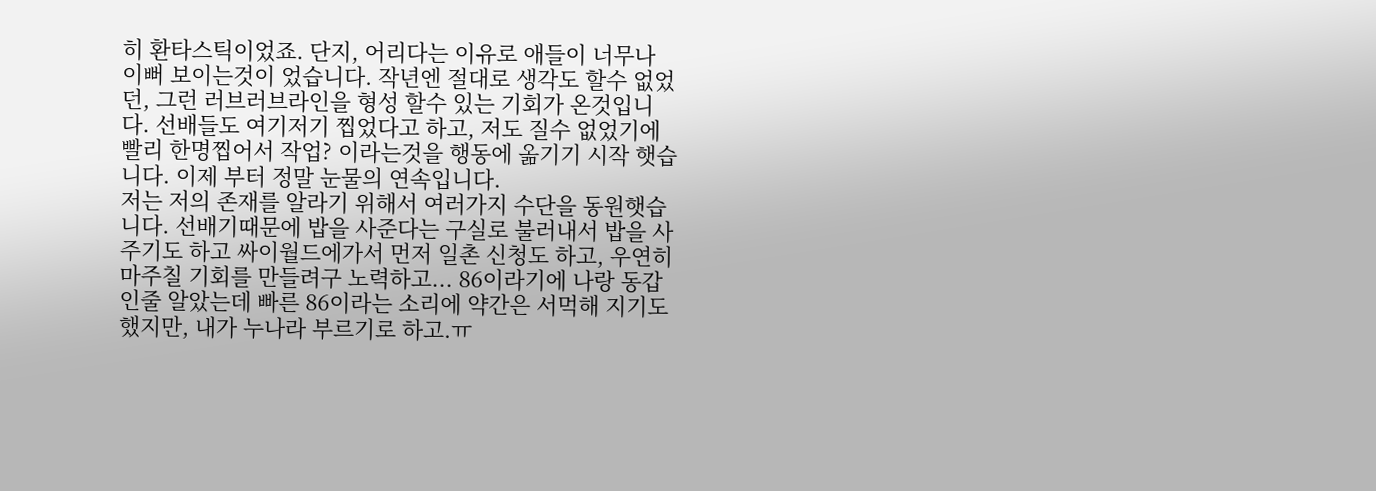히 환타스틱이었죠. 단지, 어리다는 이유로 애들이 너무나 이뻐 보이는것이 었습니다. 작년엔 절대로 생각도 할수 없었던, 그런 러브러브라인을 형성 할수 있는 기회가 온것입니다. 선배들도 여기저기 찝었다고 하고, 저도 질수 없었기에 빨리 한명찝어서 작업? 이라는것을 행동에 옮기기 시작 햇습니다. 이제 부터 정말 눈물의 연속입니다.
저는 저의 존재를 알라기 위해서 여러가지 수단을 동원햇습니다. 선배기때문에 밥을 사준다는 구실로 불러내서 밥을 사주기도 하고 싸이월드에가서 먼저 일촌 신청도 하고, 우연히 마주칠 기회를 만들려구 노력하고... 86이라기에 나랑 동갑인줄 알았는데 빠른 86이라는 소리에 약간은 서먹해 지기도 했지만, 내가 누나라 부르기로 하고.ㅠ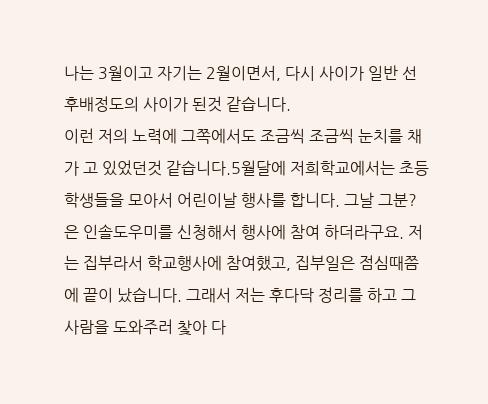나는 3월이고 자기는 2월이면서, 다시 사이가 일반 선후배정도의 사이가 된것 같습니다.
이런 저의 노력에 그쪽에서도 조금씩 조금씩 눈치를 채가 고 있었던것 같습니다.5월달에 저희학교에서는 초등학생들을 모아서 어린이날 행사를 합니다. 그날 그분?은 인솔도우미를 신청해서 행사에 참여 하더라구요. 저는 집부라서 학교행사에 참여했고, 집부일은 점심때쯤에 끝이 났습니다. 그래서 저는 후다닥 정리를 하고 그 사람을 도와주러 찿아 다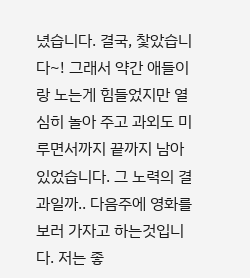녔습니다. 결국, 찿았습니다~! 그래서 약간 애들이랑 노는게 힘들었지만 열심히 놀아 주고 과외도 미루면서까지 끝까지 남아 있었습니다. 그 노력의 결과일까.. 다음주에 영화를 보러 가자고 하는것입니다. 저는 좋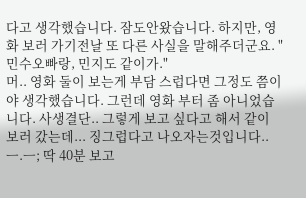다고 생각했습니다. 잠도안왔습니다. 하지만, 영화 보러 가기전날 또 다른 사실을 말해주더군요. " 민수오빠랑, 민지도 같이가."
머.. 영화 둘이 보는게 부담 스럽다면 그정도 쯤이야 생각했습니다. 그런데 영화 부터 좀 아니었습니다. 사생결단.. 그렇게 보고 싶다고 해서 같이 보러 갔는데... 징그럽다고 나오자는것입니다..ㅡ.ㅡ; 딱 40분 보고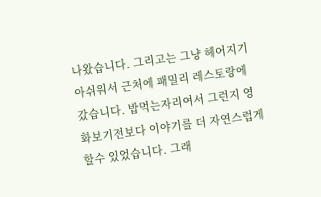나왔습니다. 그리고는 그냥 헤어지기 아쉬워서 근처에 패밀리 레스토랑에 갔습니다. 밥먹는자리여서 그런지 영화보기전보다 이야기를 더 자연스럽게 할수 있었습니다. 그래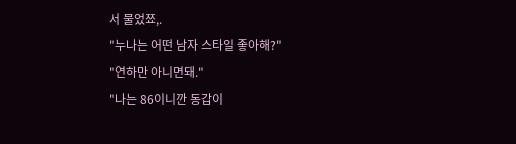서 물었쬬,.
"누나는 어떤 남자 스타일 좋아해?"
"연하만 아니면돼."
"나는 86이니깐 동갑이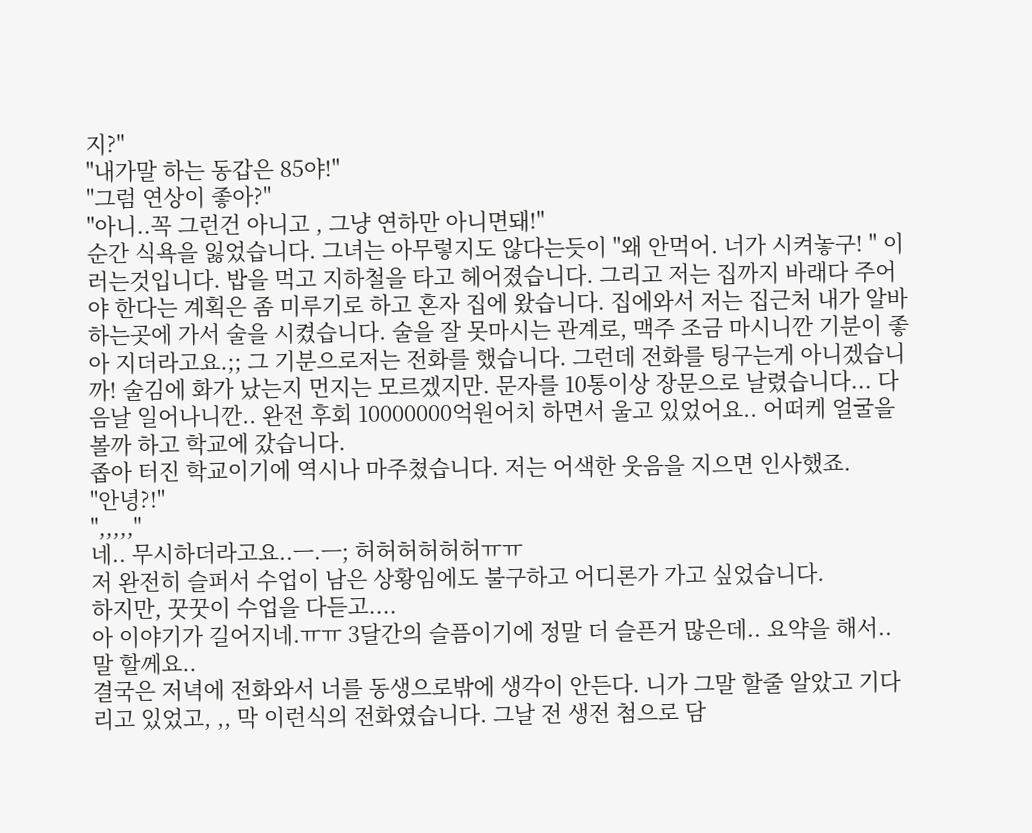지?"
"내가말 하는 동갑은 85야!"
"그럼 연상이 좋아?"
"아니..꼭 그런건 아니고 , 그냥 연하만 아니면돼!"
순간 식욕을 잃었습니다. 그녀는 아무렇지도 않다는듯이 "왜 안먹어. 너가 시켜놓구! " 이러는것입니다. 밥을 먹고 지하철을 타고 헤어졌습니다. 그리고 저는 집까지 바래다 주어야 한다는 계획은 좀 미루기로 하고 혼자 집에 왔습니다. 집에와서 저는 집근처 내가 알바 하는곳에 가서 술을 시켰습니다. 술을 잘 못마시는 관계로, 맥주 조금 마시니깐 기분이 좋아 지더라고요.;; 그 기분으로저는 전화를 했습니다. 그런데 전화를 팅구는게 아니겠습니까! 술김에 화가 났는지 먼지는 모르겠지만. 문자를 10통이상 장문으로 날렸습니다... 다음날 일어나니깐.. 완전 후회 10000000억원어치 하면서 울고 있었어요.. 어떠케 얼굴을 볼까 하고 학교에 갔습니다.
좁아 터진 학교이기에 역시나 마주쳤습니다. 저는 어색한 웃음을 지으면 인사했죠.
"안녕?!"
",,,,,"
네.. 무시하더라고요..ㅡ.ㅡ; 허허허허허허ㅠㅠ
저 완전히 슬퍼서 수업이 남은 상황임에도 불구하고 어디론가 가고 싶었습니다.
하지만, 꿋꿋이 수업을 다듣고....
아 이야기가 길어지네.ㅠㅠ 3달간의 슬픔이기에 정말 더 슬픈거 많은데.. 요약을 해서.. 말 할께요..
결국은 저녁에 전화와서 너를 동생으로밖에 생각이 안든다. 니가 그말 할줄 알았고 기다리고 있었고, ,, 막 이런식의 전화였습니다. 그날 전 생전 첨으로 담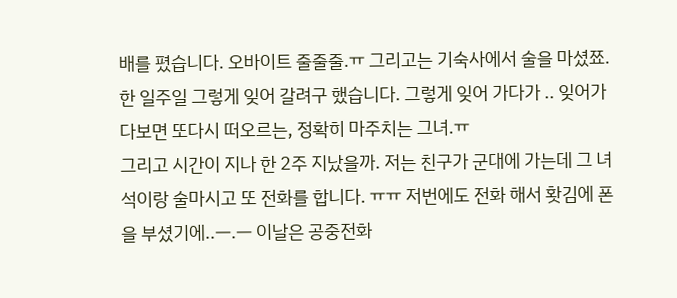배를 폈습니다. 오바이트 줄줄줄.ㅠ 그리고는 기숙사에서 술을 마셨쬬. 한 일주일 그렇게 잊어 갈려구 했습니다. 그렇게 잊어 가다가 .. 잊어가다보면 또다시 떠오르는, 정확히 마주치는 그녀.ㅠ
그리고 시간이 지나 한 2주 지났을까. 저는 친구가 군대에 가는데 그 녀석이랑 술마시고 또 전화를 합니다. ㅠㅠ 저번에도 전화 해서 홧김에 폰을 부셨기에..ㅡ.ㅡ 이날은 공중전화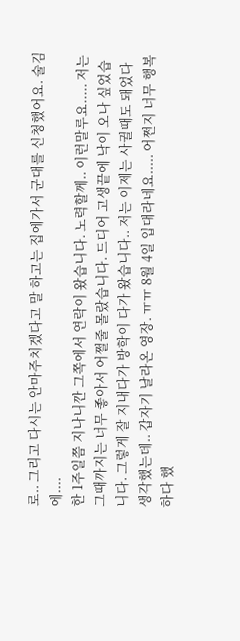로.. 그리고 다시는 안마주치겠다고 말 하고는 집에가서 군대를 신청했어요. 술김에....
한 1주일쯤 지나니깐 그쪽에서 연락이 왔습니다. 노력할께.. 이런말루요..... 저는 그때까지는 너무 좋아서 어쩔줄 몰랐습니다. 드디어 고생끝에 낙이 오나 싶었습니다. 그렇게 잘 지내다가 방학이 다가 왔습니다.. 저는 이제는 사귈때도 돼었다 생각했는데.. 갑자기 날라온 영장. ㅠㅠ 8월 4일 입대라네요..... 어쩐지 너무 행복하다 했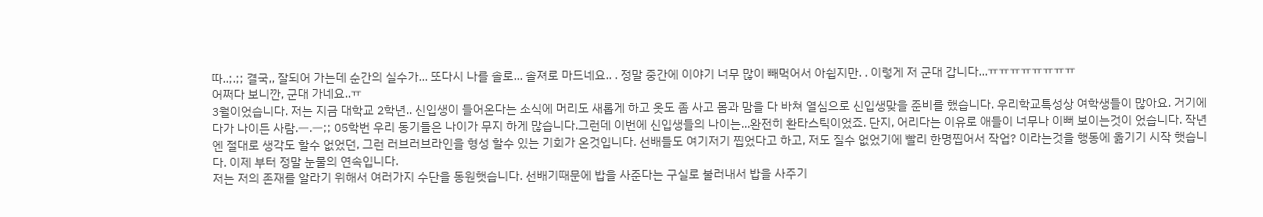따..;.;; 결국,, 잘되어 가는데 순간의 실수가... 또다시 나를 솔로... 솔져로 마드네요.. . 정말 중간에 이야기 너무 많이 빼먹어서 아쉽지만. . 이렇게 저 군대 갑니다...ㅠㅠㅠㅠㅠㅠㅠㅠ
어쩌다 보니깐, 군대 가네요..ㅠ
3월이었습니다. 저는 지금 대학교 2학년.. 신입생이 들어온다는 소식에 머리도 새롭게 하고 옷도 좀 사고 몸과 맘을 다 바쳐 열심으로 신입생맞을 준비를 했습니다. 우리학교특성상 여학생들이 많아요. 거기에다가 나이든 사람.ㅡ.ㅡ;; 05학번 우리 동기들은 나이가 무지 하게 많습니다.그런데 이번에 신입생들의 나이는...완전히 환타스틱이었죠. 단지, 어리다는 이유로 애들이 너무나 이뻐 보이는것이 었습니다. 작년엔 절대로 생각도 할수 없었던, 그런 러브러브라인을 형성 할수 있는 기회가 온것입니다. 선배들도 여기저기 찝었다고 하고, 저도 질수 없었기에 빨리 한명찝어서 작업? 이라는것을 행동에 옮기기 시작 햇습니다. 이제 부터 정말 눈물의 연속입니다.
저는 저의 존재를 알라기 위해서 여러가지 수단을 동원햇습니다. 선배기때문에 밥을 사준다는 구실로 불러내서 밥을 사주기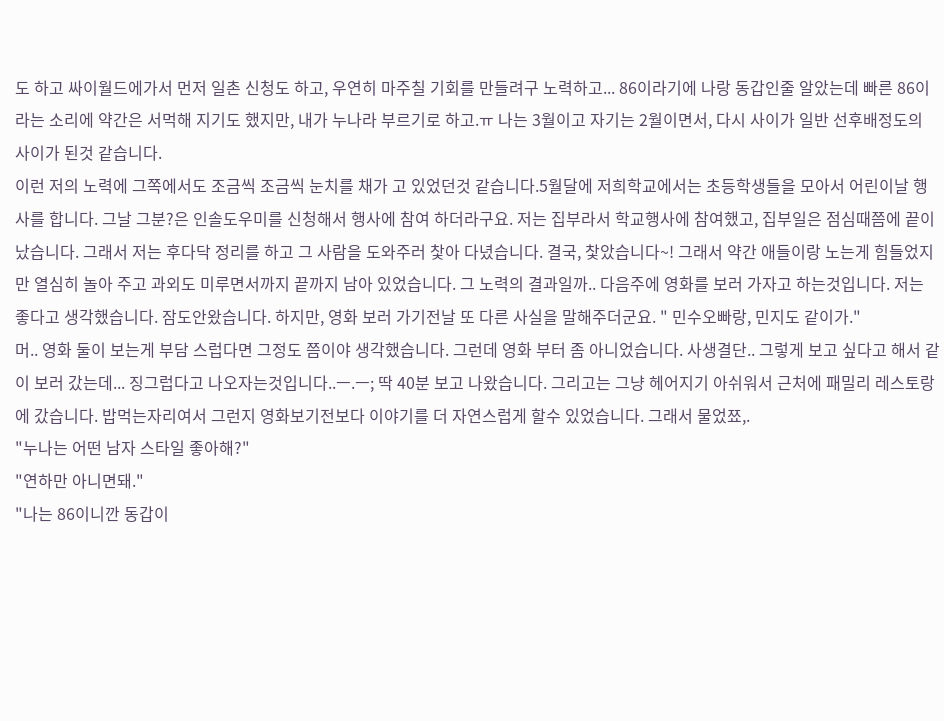도 하고 싸이월드에가서 먼저 일촌 신청도 하고, 우연히 마주칠 기회를 만들려구 노력하고... 86이라기에 나랑 동갑인줄 알았는데 빠른 86이라는 소리에 약간은 서먹해 지기도 했지만, 내가 누나라 부르기로 하고.ㅠ 나는 3월이고 자기는 2월이면서, 다시 사이가 일반 선후배정도의 사이가 된것 같습니다.
이런 저의 노력에 그쪽에서도 조금씩 조금씩 눈치를 채가 고 있었던것 같습니다.5월달에 저희학교에서는 초등학생들을 모아서 어린이날 행사를 합니다. 그날 그분?은 인솔도우미를 신청해서 행사에 참여 하더라구요. 저는 집부라서 학교행사에 참여했고, 집부일은 점심때쯤에 끝이 났습니다. 그래서 저는 후다닥 정리를 하고 그 사람을 도와주러 찿아 다녔습니다. 결국, 찿았습니다~! 그래서 약간 애들이랑 노는게 힘들었지만 열심히 놀아 주고 과외도 미루면서까지 끝까지 남아 있었습니다. 그 노력의 결과일까.. 다음주에 영화를 보러 가자고 하는것입니다. 저는 좋다고 생각했습니다. 잠도안왔습니다. 하지만, 영화 보러 가기전날 또 다른 사실을 말해주더군요. " 민수오빠랑, 민지도 같이가."
머.. 영화 둘이 보는게 부담 스럽다면 그정도 쯤이야 생각했습니다. 그런데 영화 부터 좀 아니었습니다. 사생결단.. 그렇게 보고 싶다고 해서 같이 보러 갔는데... 징그럽다고 나오자는것입니다..ㅡ.ㅡ; 딱 40분 보고 나왔습니다. 그리고는 그냥 헤어지기 아쉬워서 근처에 패밀리 레스토랑에 갔습니다. 밥먹는자리여서 그런지 영화보기전보다 이야기를 더 자연스럽게 할수 있었습니다. 그래서 물었쬬,.
"누나는 어떤 남자 스타일 좋아해?"
"연하만 아니면돼."
"나는 86이니깐 동갑이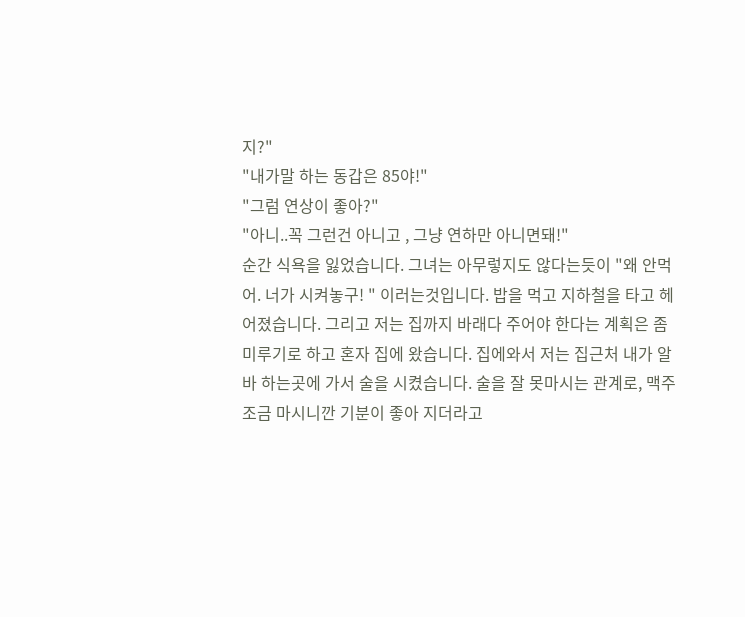지?"
"내가말 하는 동갑은 85야!"
"그럼 연상이 좋아?"
"아니..꼭 그런건 아니고 , 그냥 연하만 아니면돼!"
순간 식욕을 잃었습니다. 그녀는 아무렇지도 않다는듯이 "왜 안먹어. 너가 시켜놓구! " 이러는것입니다. 밥을 먹고 지하철을 타고 헤어졌습니다. 그리고 저는 집까지 바래다 주어야 한다는 계획은 좀 미루기로 하고 혼자 집에 왔습니다. 집에와서 저는 집근처 내가 알바 하는곳에 가서 술을 시켰습니다. 술을 잘 못마시는 관계로, 맥주 조금 마시니깐 기분이 좋아 지더라고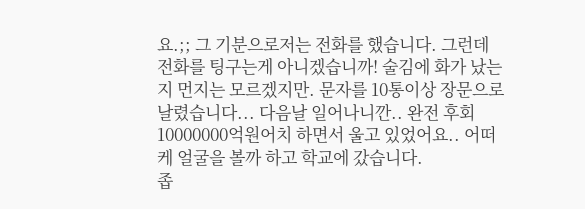요.;; 그 기분으로저는 전화를 했습니다. 그런데 전화를 팅구는게 아니겠습니까! 술김에 화가 났는지 먼지는 모르겠지만. 문자를 10통이상 장문으로 날렸습니다... 다음날 일어나니깐.. 완전 후회 10000000억원어치 하면서 울고 있었어요.. 어떠케 얼굴을 볼까 하고 학교에 갔습니다.
좁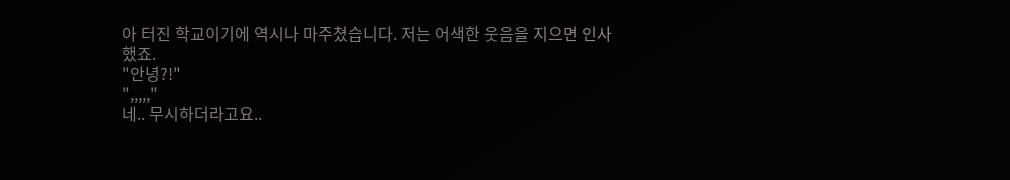아 터진 학교이기에 역시나 마주쳤습니다. 저는 어색한 웃음을 지으면 인사했죠.
"안녕?!"
",,,,,"
네.. 무시하더라고요..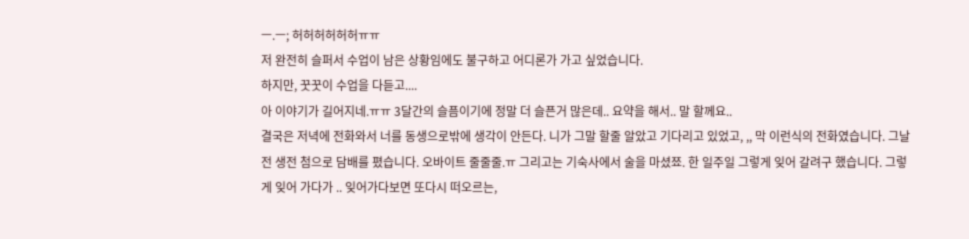ㅡ.ㅡ; 허허허허허허ㅠㅠ
저 완전히 슬퍼서 수업이 남은 상황임에도 불구하고 어디론가 가고 싶었습니다.
하지만, 꿋꿋이 수업을 다듣고....
아 이야기가 길어지네.ㅠㅠ 3달간의 슬픔이기에 정말 더 슬픈거 많은데.. 요약을 해서.. 말 할께요..
결국은 저녁에 전화와서 너를 동생으로밖에 생각이 안든다. 니가 그말 할줄 알았고 기다리고 있었고, ,, 막 이런식의 전화였습니다. 그날 전 생전 첨으로 담배를 폈습니다. 오바이트 줄줄줄.ㅠ 그리고는 기숙사에서 술을 마셨쬬. 한 일주일 그렇게 잊어 갈려구 했습니다. 그렇게 잊어 가다가 .. 잊어가다보면 또다시 떠오르는,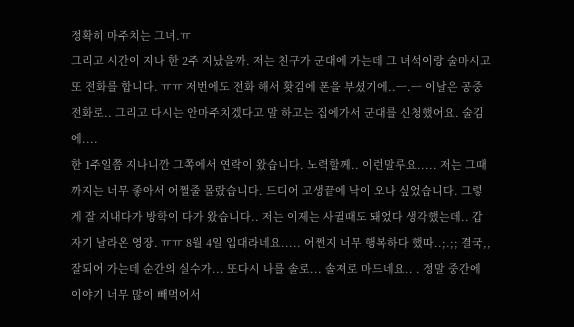정확히 마주치는 그녀.ㅠ
그리고 시간이 지나 한 2주 지났을까. 저는 친구가 군대에 가는데 그 녀석이랑 술마시고 또 전화를 합니다. ㅠㅠ 저번에도 전화 해서 홧김에 폰을 부셨기에..ㅡ.ㅡ 이날은 공중전화로.. 그리고 다시는 안마주치겠다고 말 하고는 집에가서 군대를 신청했어요. 술김에....
한 1주일쯤 지나니깐 그쪽에서 연락이 왔습니다. 노력할께.. 이런말루요..... 저는 그때까지는 너무 좋아서 어쩔줄 몰랐습니다. 드디어 고생끝에 낙이 오나 싶었습니다. 그렇게 잘 지내다가 방학이 다가 왔습니다.. 저는 이제는 사귈때도 돼었다 생각했는데.. 갑자기 날라온 영장. ㅠㅠ 8월 4일 입대라네요..... 어쩐지 너무 행복하다 했따..;.;; 결국,, 잘되어 가는데 순간의 실수가... 또다시 나를 솔로... 솔져로 마드네요.. . 정말 중간에 이야기 너무 많이 빼먹어서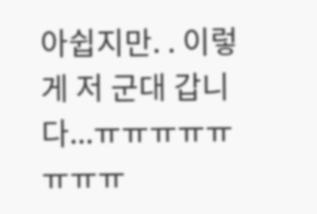아쉽지만. . 이렇게 저 군대 갑니다...ㅠㅠㅠㅠㅠㅠㅠㅠ